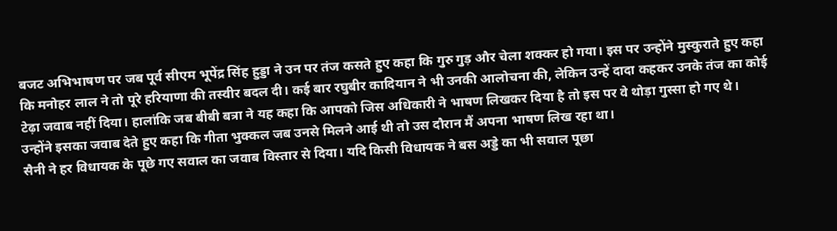बजट अभिभाषण पर जब पूर्व सीएम भूपेंद्र सिंह हुड्डा ने उन पर तंज कसते हुए कहा कि गुरु गुड़ और चेला शक्कर हो गया। इस पर उन्होंने मुस्कुराते हुए कहा कि मनोहर लाल ने तो पूरे हरियाणा की तस्वीर बदल दी। कई बार रघुबीर कादियान ने भी उनकी आलोचना की, लेकिन उन्हें दादा कहकर उनके तंज का कोई टेढ़ा जवाब नहीं दिया। हालांकि जब बीबी बत्रा ने यह कहा कि आपको जिस अधिकारी ने भाषण लिखकर दिया है तो इस पर वे थोड़ा गुस्सा हो गए थे। उन्होंने इसका जवाब देते हुए कहा कि गीता भुक्कल जब उनसे मिलने आई थी तो उस दौरान मैं अपना भाषण लिख रहा था।
सैनी ने हर विधायक के पूछे गए सवाल का जवाब विस्तार से दिया। यदि किसी विधायक ने बस अड्डे का भी सवाल पूछा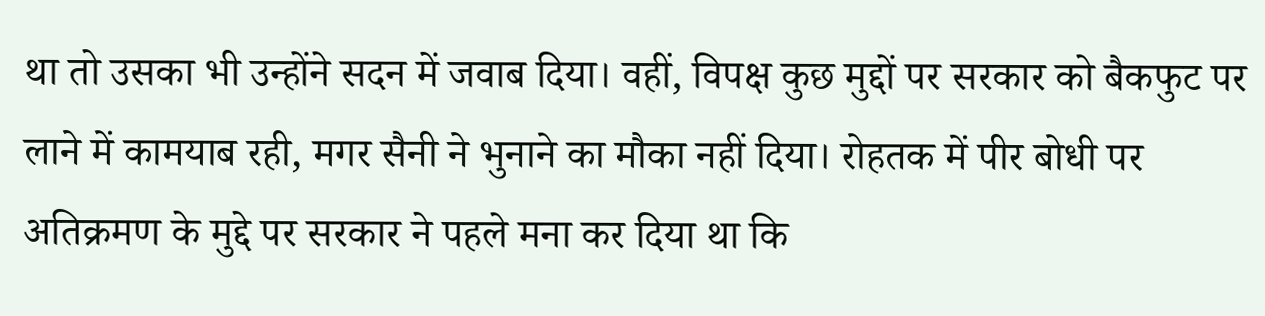था तो उसका भी उन्होंने सदन में जवाब दिया। वहीं, विपक्ष कुछ मुद्दों पर सरकार को बैकफुट पर लाने में कामयाब रही, मगर सैनी ने भुनाने का मौका नहीं दिया। रोहतक में पीर बोधी पर अतिक्रमण के मुद्दे पर सरकार ने पहले मना कर दिया था कि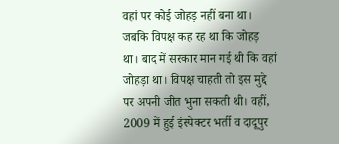वहां पर कोई जोहड़ नहीं बना था।
जबकि विपक्ष कह रह था कि जोहड़ था। बाद में सरकार मान गई थी कि वहां जोहड़ा था। विपक्ष चाहती तो इस मुद्दे पर अपनी जीत भुना सकती थी। वहीं, 2009 में हुई इंस्पेक्टर भर्ती व दादूपुर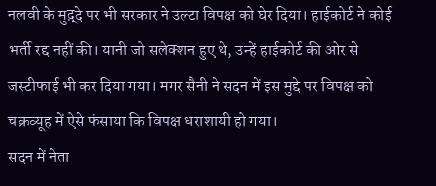नलवी के मुद़्दे पर भी सरकार ने उल्टा विपक्ष को घेर दिया। हाईकोर्ट ने कोई भर्ती रद्द नहीं की। यानी जो सलेक्शन हुए थे, उन्हें हाईकोर्ट की ओर से जस्टीफाई भी कर दिया गया। मगर सैनी ने सदन में इस मुद्दे पर विपक्ष को चक्रव्यूह में ऐसे फंसाया कि विपक्ष धराशायी हो गया।
सदन में नेता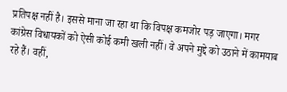प्रतिपक्ष नहीं है। इससे माना जा रहा था कि विपक्ष कमजोर पड़ जाएगा। मगर कांग्रेस विधायकों को ऐसी कोई कमी खली नहीं। वे अपने मुद्दे को उठाने में कामयाब रहे हैं। वहीं,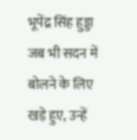भूपेंद्र सिंह हुड्डा जब भी सदन में बोलने के लिए खड़े हुए, उन्हें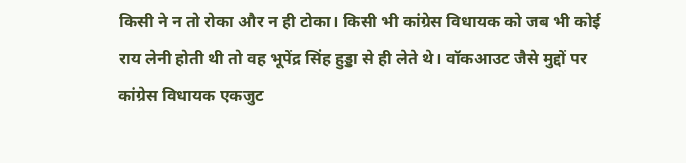किसी ने न तो रोका और न ही टोका। किसी भी कांग्रेस विधायक को जब भी कोई राय लेनी होती थी तो वह भूपेंद्र सिंह हुड्डा से ही लेते थे। वॉकआउट जैसे मुद्दों पर कांग्रेस विधायक एकजुट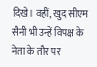दिखे। वहीं, खुद सीएम सैनी भी उन्हें विपक्ष के नेता के तौर पर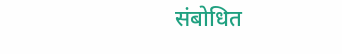संबोधित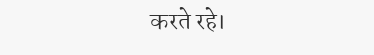करते रहे।